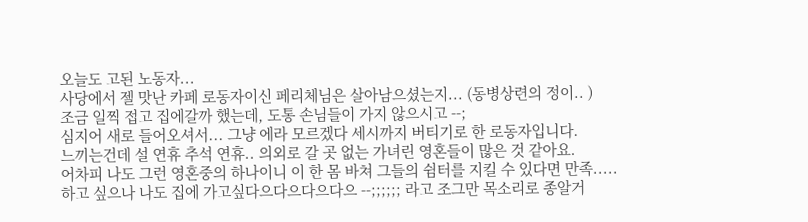오늘도 고된 노동자...
사당에서 젤 맛난 카페 로동자이신 페리체님은 살아남으셨는지... (동병상련의 정이.. )
조금 일찍 접고 집에갈까 했는데, 도통 손님들이 가지 않으시고 --;
심지어 새로 들어오셔서... 그냥 에라 모르겠다 세시까지 버티기로 한 로동자입니다.
느끼는건데 설 연휴 추석 연휴.. 의외로 갈 곳 없는 가녀린 영혼들이 많은 것 같아요.
어차피 나도 그런 영혼중의 하나이니 이 한 몸 바쳐 그들의 쉼터를 지킬 수 있다면 만족.....
하고 싶으나 나도 집에 가고싶다으다으다으다으 --;;;;;; 라고 조그만 목소리로 종알거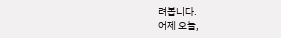려봅니다.
어제 오늘,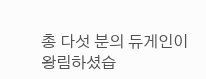총 다섯 분의 듀게인이 왕림하셨습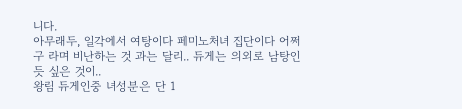니다.
아무래두, 일각에서 여탕이다 페미노처녀 집단이다 어쩌구 라며 비난하는 것 과는 달리.. 듀게는 의외로 남탕인 듯 싶은 것이..
왕림 듀게인중 녀성분은 단 1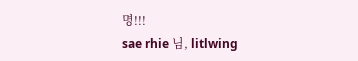명!!!
sae rhie 님, litlwing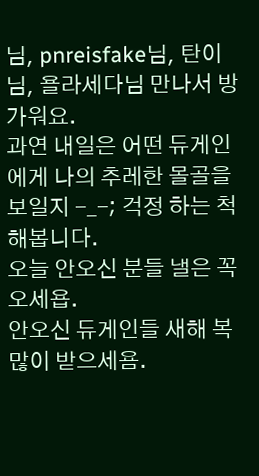님, pnreisfake님, 탄이님, 욜라세다님 만나서 방가워요.
과연 내일은 어떤 듀게인에게 나의 추레한 몰골을 보일지 -_-; 걱정 하는 척 해봅니다.
오늘 안오신 분들 낼은 꼭 오세욥.
안오신 듀게인들 새해 복 많이 받으세욤.